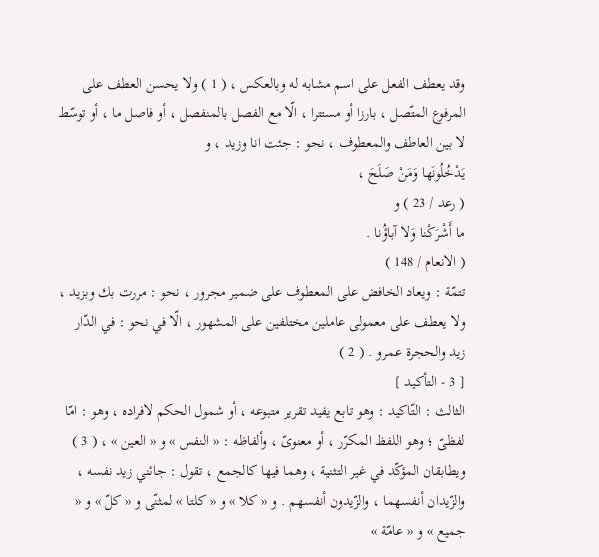وقد يعطف الفعل على اسم مشابه له وبالعكس ، ( 1 ) ولا يحسن العطف على المرفوع المتّصل ، بارزا أو مستترا ، الّا مع الفصل بالمنفصل ، أو فاصل ما ، أو توسّط لا بين العاطف والمعطوف ، نحو : جئت انا وزيد ، و
يَدْخُلُونَها وَمَنْ صَلَحَ ،
( رعد / 23 ) و
ما أَشْرَكْنا وَلا آباؤُنا .
( الانعام / 148 )
تتمّة : ويعاد الخافض على المعطوف على ضمير مجرور ، نحو : مررت بك وبزيد ، ولا يعطف على معمولى عاملين مختلفين على المشهور ، الّا في نحو : في الدّار زيد والحجرة عمرو . ( 2 )
[ 3 - التأكيد ]
الثالث : التّاكيد : وهو تابع يفيد تقرير متبوعه ، أو شمول الحكم لافراده ، وهو : امّا لفظىّ ؛ وهو اللفظ المكرّر ، أو معنوىّ ، وألفاظه : « النفس » و « العين » ، ( 3 ) ويطابقان المؤكّد في غير التثنية ، وهما فيها كالجمع ، تقول : جائني زيد نفسه ، والزّيدان أنفسهما ، والزّيدون أنفسهم . و « كلا » و « كلتا » لمثنّى و « كلّ » و « جميع » و « عامّة »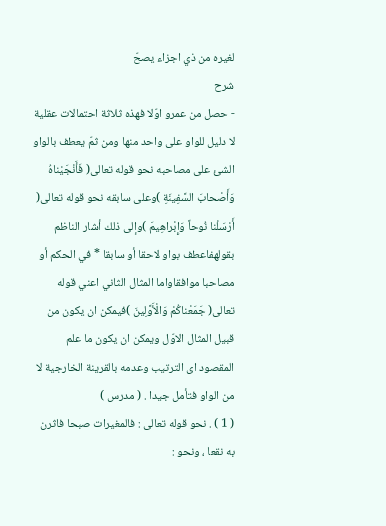لغيره من ذي اجزاء يصحّ
شرح
- حصل من عمرو اوّلا فهذه ثلاثة احتمالات عقلية لا دليل للواو على واحد منها ومن ثمّ يعطف بالواو الشئ على مصاحبه نحو قوله تعالى( فَأَنْجَيْناهُ وَأَصْحابَ السَّفِينَةِ )وعلى سابقه نحو قوله تعالى( أَرْسَلْنا نُوحاً وَإِبْراهِيمَ )وإلى ذلك أشار الناظم بقولهفاعطف بواو لاحقا أو سابقا * في الحكم أو مصاحبا موافقاواما المثال الثاني اعني قوله تعالى( جَمَعْناكُمْ وَالْأَوَّلِينَ )فيمكن ان يكون من قبيل المثال الاوّل ويمكن ان يكون ما علم المقصود اى الترتيب وعدمه بالقرينة الخارجية لا من الواو فتأمل جيدا . ( مدرس )
( 1 ) . نحو قوله تعالى : فالمغيرات صبحا فاثرن به نقعا ، ونحو :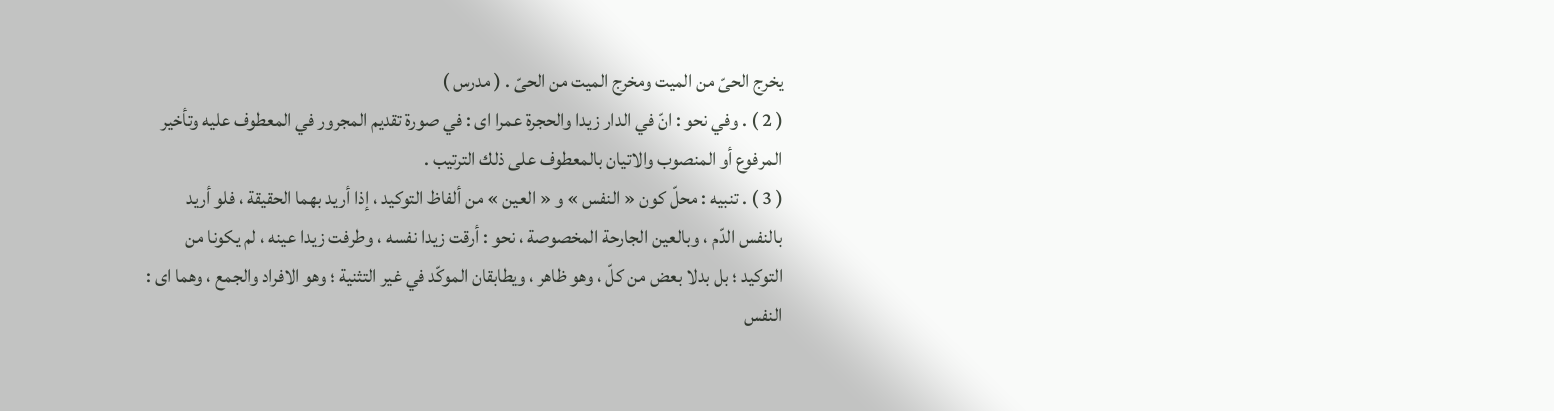يخرج الحىّ من الميت ومخرج الميت من الحىّ . ( مدرس )
( 2 ) . وفي نحو : انّ في الدار زيدا والحجرة عمرا اى : في صورة تقديم المجرور في المعطوف عليه وتأخير المرفوع أو المنصوب والاتيان بالمعطوف على ذلك الترتيب .
( 3 ) . تنبيه : محلّ كون « النفس » و « العين » من ألفاظ التوكيد ، إذا أريد بهما الحقيقة ، فلو أريد بالنفس الدّم ، وبالعين الجارحة المخصوصة ، نحو : أرقت زيدا نفسه ، وطرفت زيدا عينه ، لم يكونا من التوكيد ؛ بل بدلا بعض من كلّ ، وهو ظاهر ، ويطابقان الموكّد في غير التثنية ؛ وهو الافراد والجمع ، وهما اى : النفس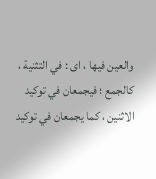والعين فيها ، اى : في التثنية ، كالجمع ؛ فيجمعان في توكيد الاثنين ، كما يجمعان في توكيد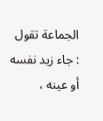الجماعة تقول : جاء زيد نفسه أو عينه ،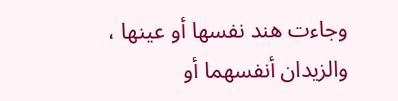وجاءت هند نفسها أو عينها ، والزيدان أنفسهما أو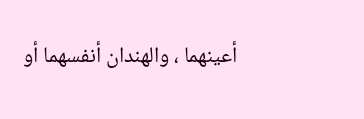أعينهما ، والهندان أنفسهما أو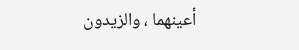أعينهما ، والزيدون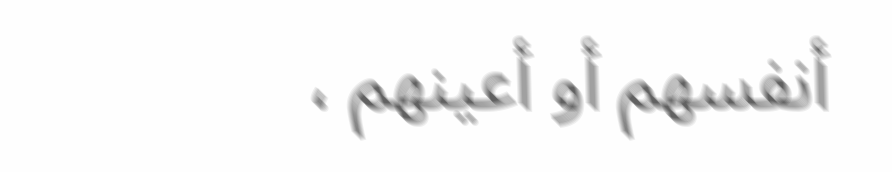أنفسهم أو أعينهم ،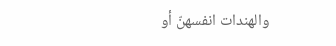والهندات انفسهنّ أو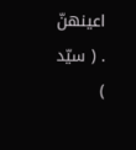اعينهنّ . ( سيّد )